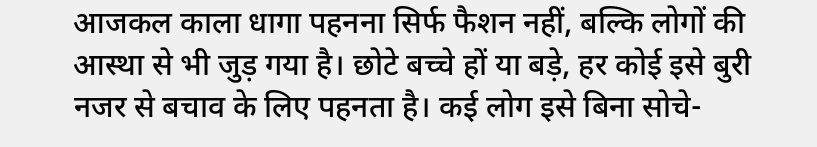आजकल काला धागा पहनना सिर्फ फैशन नहीं, बल्कि लोगों की आस्था से भी जुड़ गया है। छोटे बच्चे हों या बड़े, हर कोई इसे बुरी नजर से बचाव के लिए पहनता है। कई लोग इसे बिना सोचे-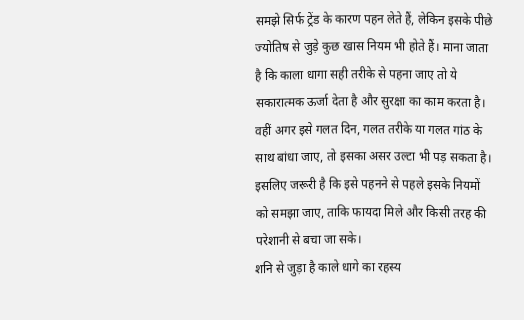समझे सिर्फ ट्रेंड के कारण पहन लेते हैं, लेकिन इसके पीछे ज्योतिष से जुड़े कुछ खास नियम भी होते हैं। माना जाता है कि काला धागा सही तरीके से पहना जाए तो ये सकारात्मक ऊर्जा देता है और सुरक्षा का काम करता है।
वहीं अगर इसे गलत दिन, गलत तरीके या गलत गांठ के साथ बांधा जाए, तो इसका असर उल्टा भी पड़ सकता है। इसलिए जरूरी है कि इसे पहनने से पहले इसके नियमों को समझा जाए, ताकि फायदा मिले और किसी तरह की परेशानी से बचा जा सके।
शनि से जुड़ा है काले धागे का रहस्य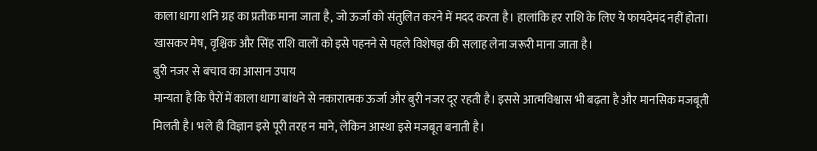काला धागा शनि ग्रह का प्रतीक माना जाता है, जो ऊर्जा को संतुलित करने में मदद करता है। हालांकि हर राशि के लिए ये फायदेमंद नहीं होता। खासकर मेष, वृश्चिक और सिंह राशि वालों को इसे पहनने से पहले विशेषज्ञ की सलाह लेना जरूरी माना जाता है।
बुरी नजर से बचाव का आसान उपाय
मान्यता है कि पैरों में काला धागा बांधने से नकारात्मक ऊर्जा और बुरी नजर दूर रहती है। इससे आत्मविश्वास भी बढ़ता है और मानसिक मजबूती मिलती है। भले ही विज्ञान इसे पूरी तरह न माने, लेकिन आस्था इसे मजबूत बनाती है।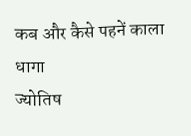कब और कैसे पहनें काला धागा
ज्योतिष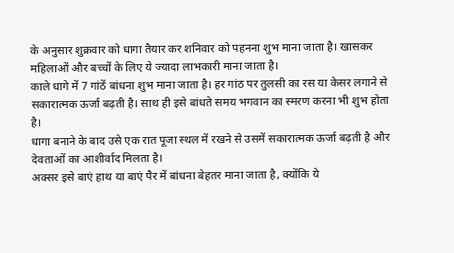के अनुसार शुक्रवार को धागा तैयार कर शनिवार को पहनना शुभ माना जाता है। खासकर महिलाओं और बच्चों के लिए ये ज्यादा लाभकारी माना जाता है।
काले धागे में 7 गांठें बांधना शुभ माना जाता है। हर गांठ पर तुलसी का रस या केसर लगाने से सकारात्मक ऊर्जा बढ़ती है। साथ ही इसे बांधते समय भगवान का स्मरण करना भी शुभ होता है।
धागा बनाने के बाद उसे एक रात पूजा स्थल में रखने से उसमें सकारात्मक ऊर्जा बढ़ती है और देवताओं का आशीर्वाद मिलता है।
अक्सर इसे बाएं हाथ या बाएं पैर में बांधना बेहतर माना जाता है, क्योंकि ये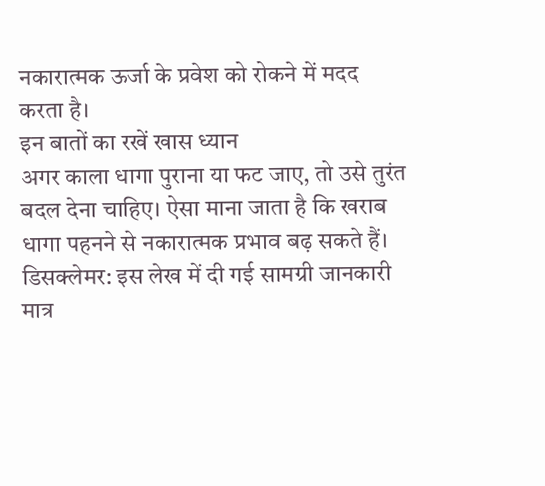नकारात्मक ऊर्जा के प्रवेश को रोकने में मदद करता है।
इन बातों का रखें खास ध्यान
अगर काला धागा पुराना या फट जाए, तो उसे तुरंत बदल देना चाहिए। ऐसा माना जाता है कि खराब धागा पहनने से नकारात्मक प्रभाव बढ़ सकते हैं।
डिसक्लेमर: इस लेख में दी गई सामग्री जानकारी मात्र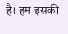है। हम इसकी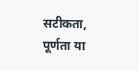सटीकता, पूर्णता या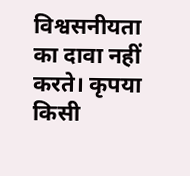विश्वसनीयता का दावा नहीं करते। कृपया किसी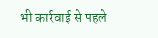भी कार्रवाई से पहले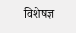विशेषज्ञ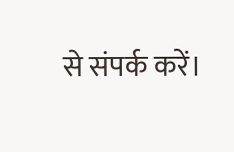से संपर्क करें।